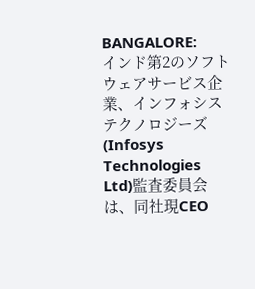BANGALORE:
インド第2のソフトウェアサービス企業、インフォシステクノロジーズ(Infosys Technologies Ltd)監査委員会は、同社現CEO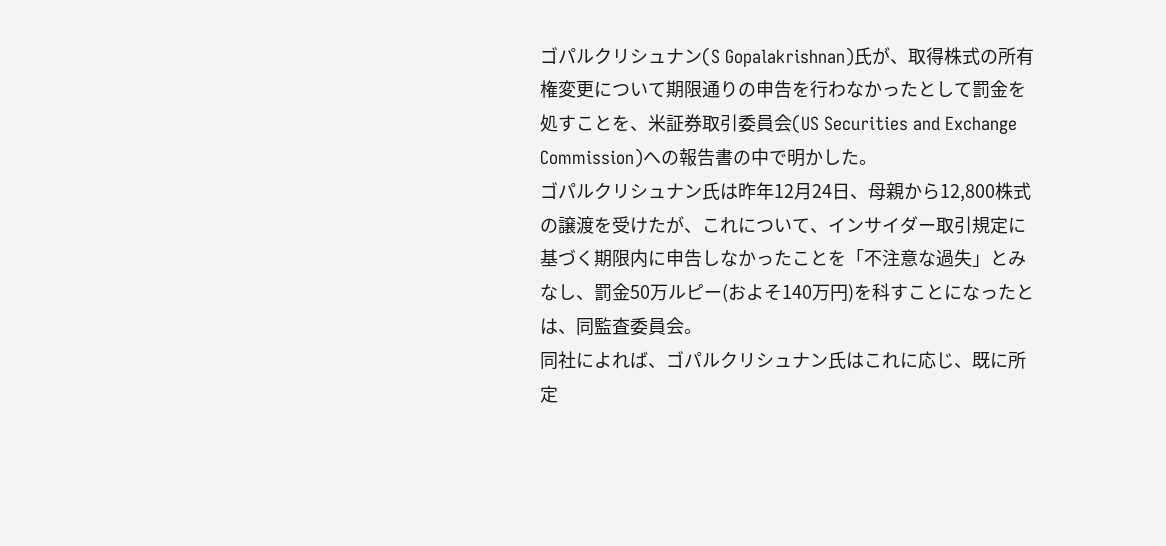ゴパルクリシュナン(S Gopalakrishnan)氏が、取得株式の所有権変更について期限通りの申告を行わなかったとして罰金を処すことを、米証券取引委員会(US Securities and Exchange Commission)への報告書の中で明かした。
ゴパルクリシュナン氏は昨年12月24日、母親から12,800株式の譲渡を受けたが、これについて、インサイダー取引規定に基づく期限内に申告しなかったことを「不注意な過失」とみなし、罰金50万ルピー(およそ140万円)を科すことになったとは、同監査委員会。
同社によれば、ゴパルクリシュナン氏はこれに応じ、既に所定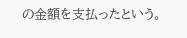の金額を支払ったという。